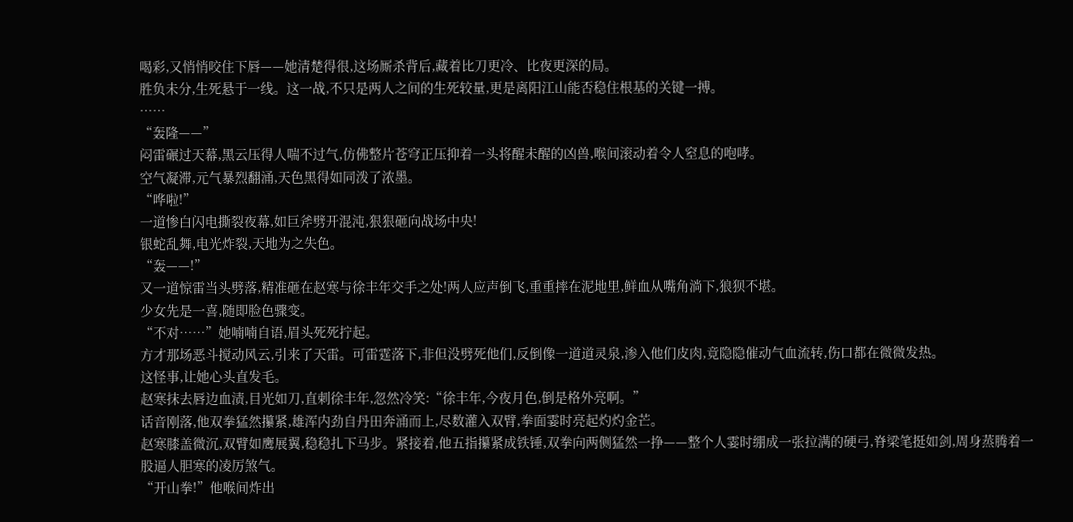喝彩,又悄悄咬住下唇——她清楚得很,这场厮杀背后,藏着比刀更冷、比夜更深的局。
胜负未分,生死悬于一线。这一战,不只是两人之间的生死较量,更是离阳江山能否稳住根基的关键一搏。
……
“轰隆——”
闷雷碾过天幕,黑云压得人喘不过气,仿佛整片苍穹正压抑着一头将醒未醒的凶兽,喉间滚动着令人窒息的咆哮。
空气凝滞,元气暴烈翻涌,天色黑得如同泼了浓墨。
“哗啦!”
一道惨白闪电撕裂夜幕,如巨斧劈开混沌,狠狠砸向战场中央!
银蛇乱舞,电光炸裂,天地为之失色。
“轰——!”
又一道惊雷当头劈落,精准砸在赵寒与徐丰年交手之处!两人应声倒飞,重重摔在泥地里,鲜血从嘴角淌下,狼狈不堪。
少女先是一喜,随即脸色骤变。
“不对……”她喃喃自语,眉头死死拧起。
方才那场恶斗搅动风云,引来了天雷。可雷霆落下,非但没劈死他们,反倒像一道道灵泉,渗入他们皮肉,竟隐隐催动气血流转,伤口都在微微发热。
这怪事,让她心头直发毛。
赵寒抹去唇边血渍,目光如刀,直刺徐丰年,忽然冷笑:“徐丰年,今夜月色,倒是格外亮啊。”
话音刚落,他双拳猛然攥紧,雄浑内劲自丹田奔涌而上,尽数灌入双臂,拳面霎时亮起灼灼金芒。
赵寒膝盖微沉,双臂如鹰展翼,稳稳扎下马步。紧接着,他五指攥紧成铁锤,双拳向两侧猛然一挣——整个人霎时绷成一张拉满的硬弓,脊梁笔挺如剑,周身蒸腾着一股逼人胆寒的凌厉煞气。
“开山拳!”他喉间炸出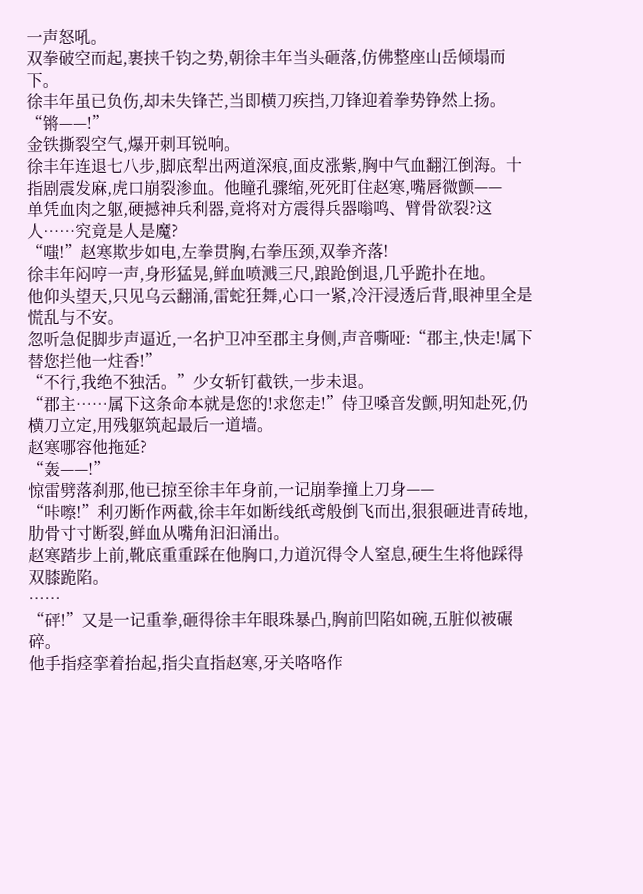一声怒吼。
双拳破空而起,裹挟千钧之势,朝徐丰年当头砸落,仿佛整座山岳倾塌而下。
徐丰年虽已负伤,却未失锋芒,当即横刀疾挡,刀锋迎着拳势铮然上扬。
“锵——!”
金铁撕裂空气,爆开刺耳锐响。
徐丰年连退七八步,脚底犁出两道深痕,面皮涨紫,胸中气血翻江倒海。十指剧震发麻,虎口崩裂渗血。他瞳孔骤缩,死死盯住赵寒,嘴唇微颤——
单凭血肉之躯,硬撼神兵利器,竟将对方震得兵器嗡鸣、臂骨欲裂?这人……究竟是人是魔?
“嗤!”赵寒欺步如电,左拳贯胸,右拳压颈,双拳齐落!
徐丰年闷哼一声,身形猛晃,鲜血喷溅三尺,踉跄倒退,几乎跪扑在地。
他仰头望天,只见乌云翻涌,雷蛇狂舞,心口一紧,冷汗浸透后背,眼神里全是慌乱与不安。
忽听急促脚步声逼近,一名护卫冲至郡主身侧,声音嘶哑:“郡主,快走!属下替您拦他一炷香!”
“不行,我绝不独活。”少女斩钉截铁,一步未退。
“郡主……属下这条命本就是您的!求您走!”侍卫嗓音发颤,明知赴死,仍横刀立定,用残躯筑起最后一道墙。
赵寒哪容他拖延?
“轰——!”
惊雷劈落刹那,他已掠至徐丰年身前,一记崩拳撞上刀身——
“咔嚓!”利刃断作两截,徐丰年如断线纸鸢般倒飞而出,狠狠砸进青砖地,肋骨寸寸断裂,鲜血从嘴角汩汩涌出。
赵寒踏步上前,靴底重重踩在他胸口,力道沉得令人窒息,硬生生将他踩得双膝跪陷。
……
“砰!”又是一记重拳,砸得徐丰年眼珠暴凸,胸前凹陷如碗,五脏似被碾碎。
他手指痉挛着抬起,指尖直指赵寒,牙关咯咯作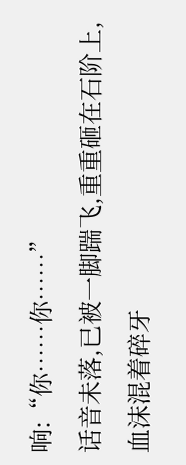响:“你……你……”
话音未落,已被一脚踹飞,重重砸在石阶上,血沫混着碎牙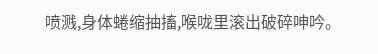喷溅,身体蜷缩抽搐,喉咙里滚出破碎呻吟。